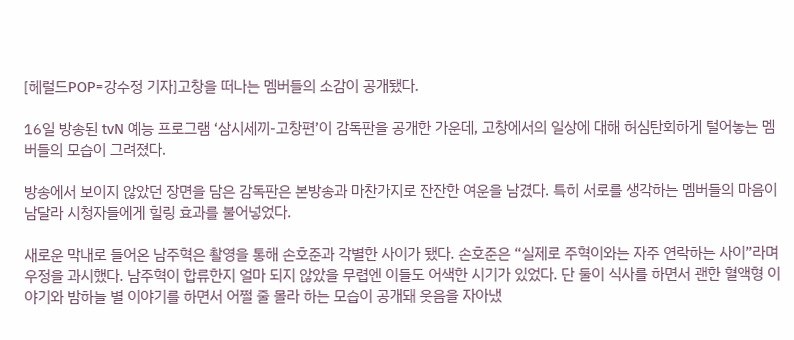[헤럴드POP=강수정 기자]고창을 떠나는 멤버들의 소감이 공개됐다.

16일 방송된 tvN 예능 프로그램 ‘삼시세끼-고창편’이 감독판을 공개한 가운데, 고창에서의 일상에 대해 허심탄회하게 털어놓는 멤버들의 모습이 그려졌다.

방송에서 보이지 않았던 장면을 담은 감독판은 본방송과 마찬가지로 잔잔한 여운을 남겼다. 특히 서로를 생각하는 멤버들의 마음이 남달라 시청자들에게 힐링 효과를 불어넣었다.

새로운 막내로 들어온 남주혁은 촬영을 통해 손호준과 각별한 사이가 됐다. 손호준은 “실제로 주혁이와는 자주 연락하는 사이”라며 우정을 과시했다. 남주혁이 합류한지 얼마 되지 않았을 무렵엔 이들도 어색한 시기가 있었다. 단 둘이 식사를 하면서 괜한 혈액형 이야기와 밤하늘 별 이야기를 하면서 어쩔 줄 몰라 하는 모습이 공개돼 웃음을 자아냈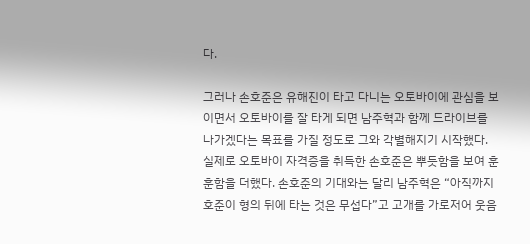다.

그러나 손호준은 유해진이 타고 다니는 오토바이에 관심을 보이면서 오토바이를 잘 타게 되면 남주혁과 함께 드라이브를 나가겠다는 목표를 가질 정도로 그와 각별해지기 시작했다. 실제로 오토바이 자격증을 취득한 손호준은 뿌듯함을 보여 훈훈함을 더했다. 손호준의 기대와는 달리 남주혁은 “아직까지 호준이 형의 뒤에 타는 것은 무섭다”고 고개를 가로저어 웃음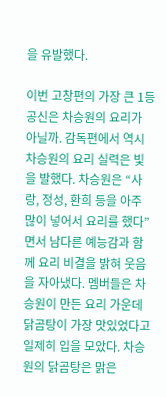을 유발했다.

이번 고창편의 가장 큰 1등 공신은 차승원의 요리가 아닐까. 감독편에서 역시 차승원의 요리 실력은 빛을 발했다. 차승원은 “사랑, 정성, 환희 등을 아주 많이 넣어서 요리를 했다”면서 남다른 예능감과 함께 요리 비결을 밝혀 웃음을 자아냈다. 멤버들은 차승원이 만든 요리 가운데 닭곰탕이 가장 맛있었다고 일제히 입을 모았다. 차승원의 닭곰탕은 맑은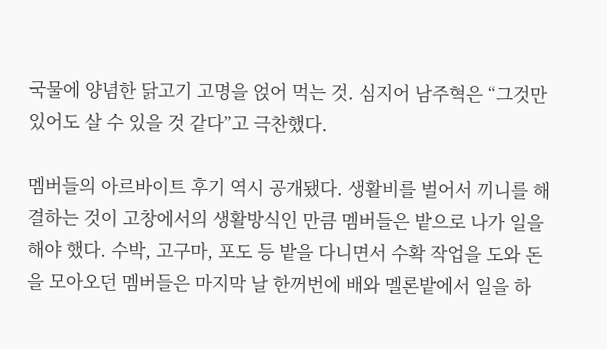국물에 양념한 닭고기 고명을 얹어 먹는 것. 심지어 남주혁은 “그것만 있어도 살 수 있을 것 같다”고 극찬했다.

멤버들의 아르바이트 후기 역시 공개됐다. 생활비를 벌어서 끼니를 해결하는 것이 고창에서의 생활방식인 만큼 멤버들은 밭으로 나가 일을 해야 했다. 수박, 고구마, 포도 등 밭을 다니면서 수확 작업을 도와 돈을 모아오던 멤버들은 마지막 날 한꺼번에 배와 멜론밭에서 일을 하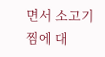면서 소고기찜에 대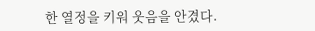한 열정을 키워 웃음을 안겼다.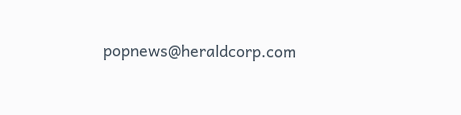popnews@heraldcorp.com